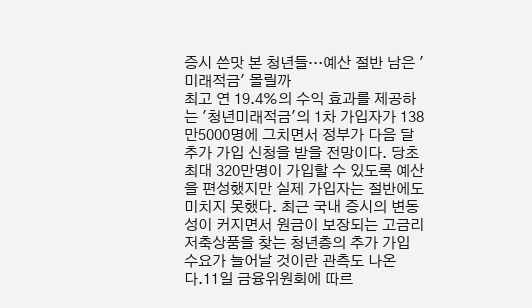증시 쓴맛 본 청년들…예산 절반 남은 '미래적금' 몰릴까
최고 연 19.4%의 수익 효과를 제공하는 '청년미래적금'의 1차 가입자가 138만5000명에 그치면서 정부가 다음 달 추가 가입 신청을 받을 전망이다. 당초 최대 320만명이 가입할 수 있도록 예산을 편성했지만 실제 가입자는 절반에도 미치지 못했다. 최근 국내 증시의 변동성이 커지면서 원금이 보장되는 고금리 저축상품을 찾는 청년층의 추가 가입 수요가 늘어날 것이란 관측도 나온다.11일 금융위원회에 따르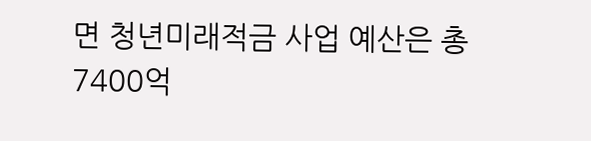면 청년미래적금 사업 예산은 총 7400억